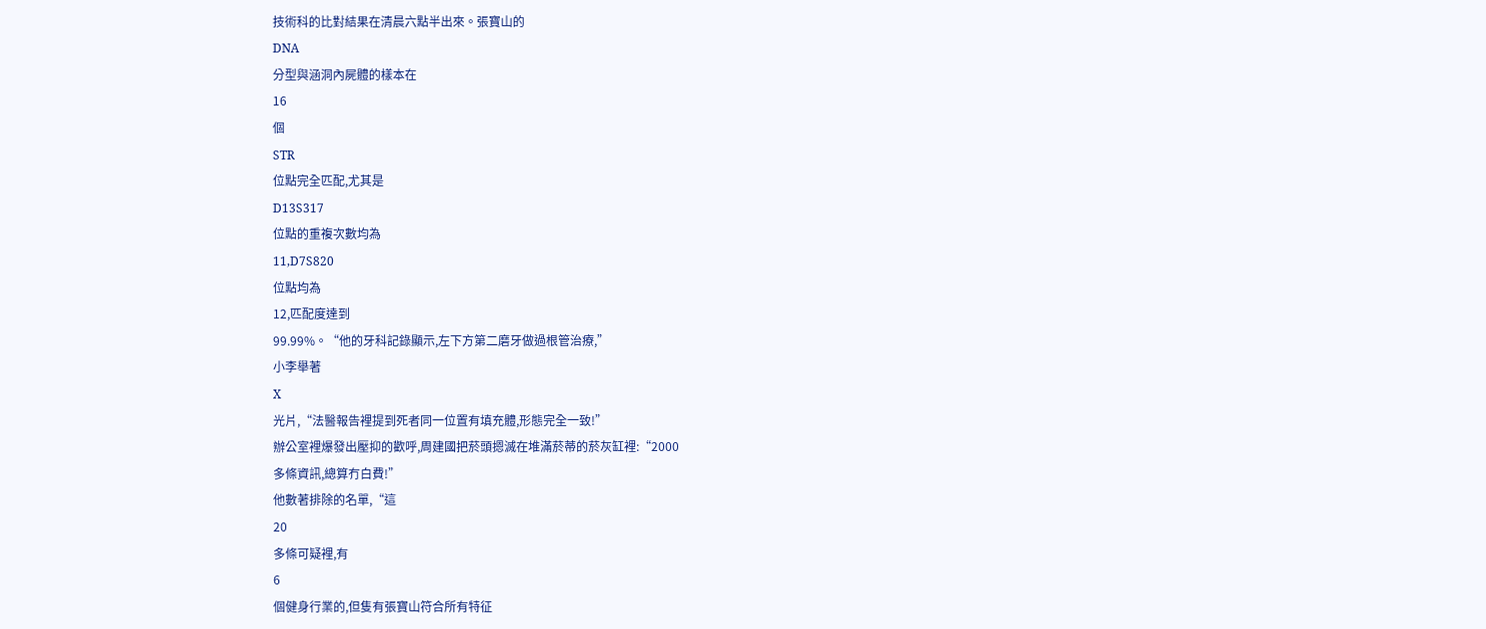技術科的比對結果在清晨六點半出來。張寶山的
DNA
分型與涵洞內屍體的樣本在
16
個
STR
位點完全匹配,尤其是
D13S317
位點的重複次數均為
11,D7S820
位點均為
12,匹配度達到
99.99%。“他的牙科記錄顯示,左下方第二磨牙做過根管治療,”
小李舉著
X
光片,“法醫報告裡提到死者同一位置有填充體,形態完全一致!”
辦公室裡爆發出壓抑的歡呼,周建國把菸頭摁滅在堆滿菸蒂的菸灰缸裡:“2000
多條資訊,總算冇白費!”
他數著排除的名單,“這
20
多條可疑裡,有
6
個健身行業的,但隻有張寶山符合所有特征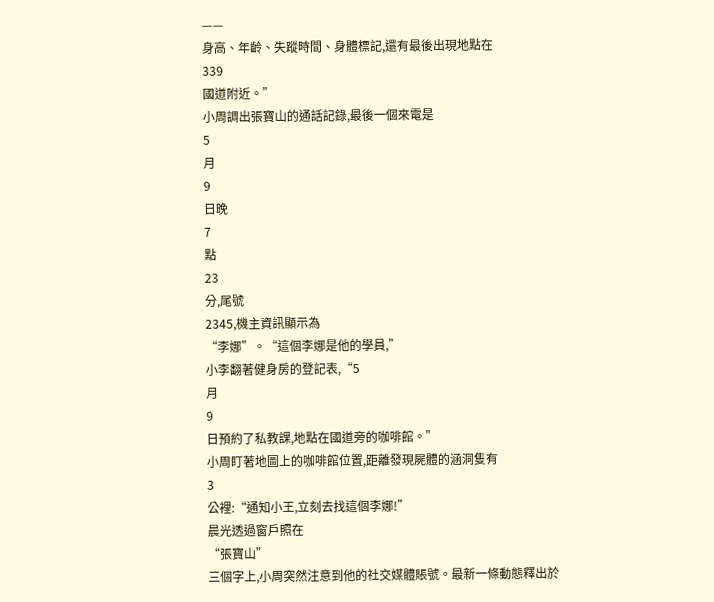——
身高、年齡、失蹤時間、身體標記,還有最後出現地點在
339
國道附近。”
小周調出張寶山的通話記錄,最後一個來電是
5
月
9
日晚
7
點
23
分,尾號
2345,機主資訊顯示為
“李娜”。“這個李娜是他的學員,”
小李翻著健身房的登記表,“5
月
9
日預約了私教課,地點在國道旁的咖啡館。”
小周盯著地圖上的咖啡館位置,距離發現屍體的涵洞隻有
3
公裡:“通知小王,立刻去找這個李娜!”
晨光透過窗戶照在
“張寶山”
三個字上,小周突然注意到他的社交媒體賬號。最新一條動態釋出於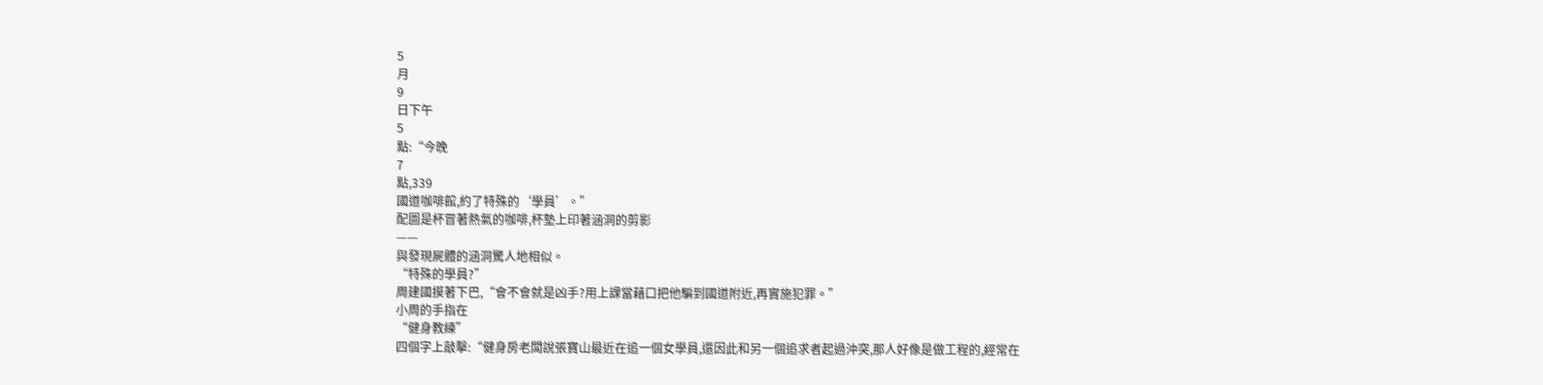5
月
9
日下午
5
點:“今晚
7
點,339
國道咖啡館,約了特殊的‘學員’。”
配圖是杯冒著熱氣的咖啡,杯墊上印著涵洞的剪影
——
與發現屍體的涵洞驚人地相似。
“特殊的學員?”
周建國摸著下巴,“會不會就是凶手?用上課當藉口把他騙到國道附近,再實施犯罪。”
小周的手指在
“健身教練”
四個字上敲擊:“健身房老闆說張寶山最近在追一個女學員,還因此和另一個追求者起過沖突,那人好像是做工程的,經常在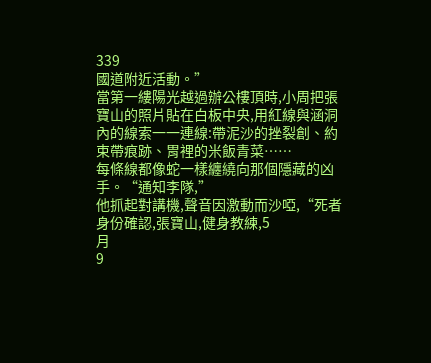339
國道附近活動。”
當第一縷陽光越過辦公樓頂時,小周把張寶山的照片貼在白板中央,用紅線與涵洞內的線索一一連線:帶泥沙的挫裂創、約束帶痕跡、胃裡的米飯青菜……
每條線都像蛇一樣纏繞向那個隱藏的凶手。“通知李隊,”
他抓起對講機,聲音因激動而沙啞,“死者身份確認,張寶山,健身教練,5
月
9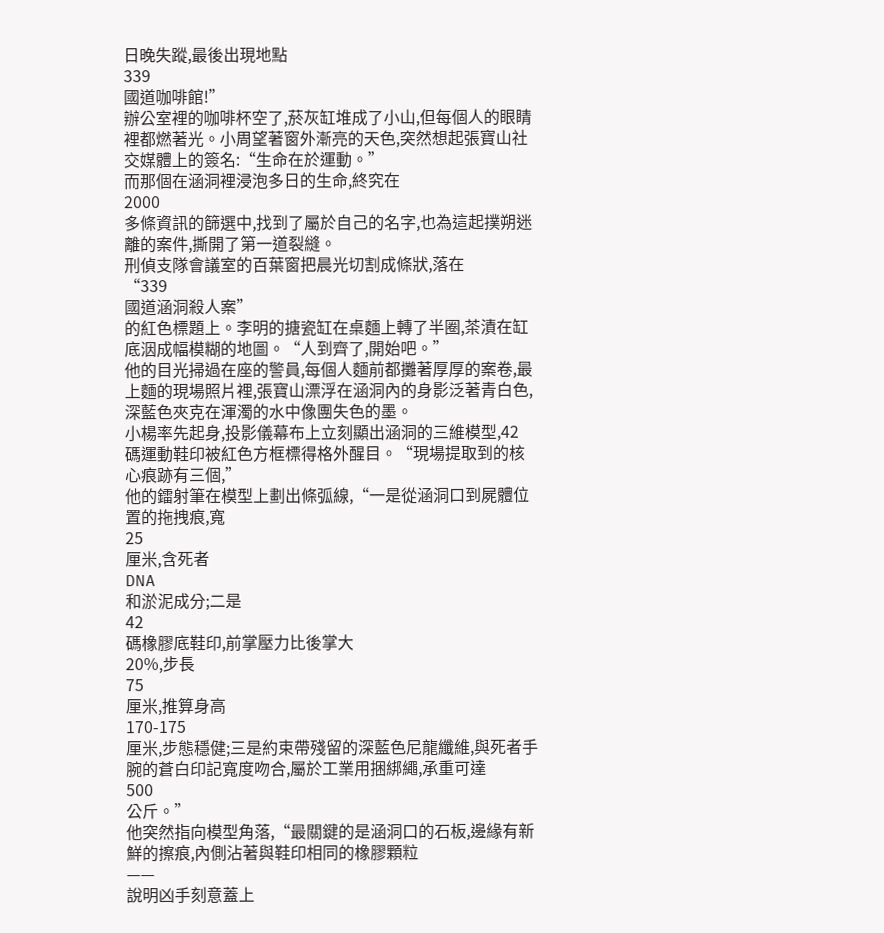日晚失蹤,最後出現地點
339
國道咖啡館!”
辦公室裡的咖啡杯空了,菸灰缸堆成了小山,但每個人的眼睛裡都燃著光。小周望著窗外漸亮的天色,突然想起張寶山社交媒體上的簽名:“生命在於運動。”
而那個在涵洞裡浸泡多日的生命,終究在
2000
多條資訊的篩選中,找到了屬於自己的名字,也為這起撲朔迷離的案件,撕開了第一道裂縫。
刑偵支隊會議室的百葉窗把晨光切割成條狀,落在
“339
國道涵洞殺人案”
的紅色標題上。李明的搪瓷缸在桌麵上轉了半圈,茶漬在缸底洇成幅模糊的地圖。“人到齊了,開始吧。”
他的目光掃過在座的警員,每個人麵前都攤著厚厚的案卷,最上麵的現場照片裡,張寶山漂浮在涵洞內的身影泛著青白色,深藍色夾克在渾濁的水中像團失色的墨。
小楊率先起身,投影儀幕布上立刻顯出涵洞的三維模型,42
碼運動鞋印被紅色方框標得格外醒目。“現場提取到的核心痕跡有三個,”
他的鐳射筆在模型上劃出條弧線,“一是從涵洞口到屍體位置的拖拽痕,寬
25
厘米,含死者
DNA
和淤泥成分;二是
42
碼橡膠底鞋印,前掌壓力比後掌大
20%,步長
75
厘米,推算身高
170-175
厘米,步態穩健;三是約束帶殘留的深藍色尼龍纖維,與死者手腕的蒼白印記寬度吻合,屬於工業用捆綁繩,承重可達
500
公斤。”
他突然指向模型角落,“最關鍵的是涵洞口的石板,邊緣有新鮮的擦痕,內側沾著與鞋印相同的橡膠顆粒
——
說明凶手刻意蓋上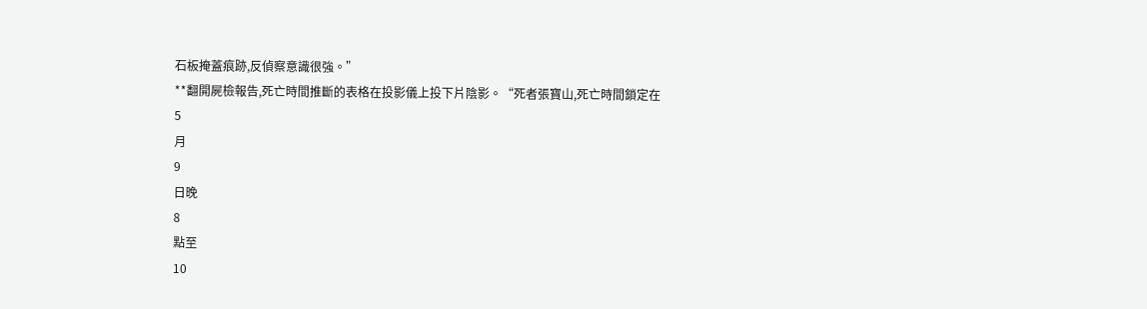石板掩蓋痕跡,反偵察意識很強。”
**翻開屍檢報告,死亡時間推斷的表格在投影儀上投下片陰影。“死者張寶山,死亡時間鎖定在
5
月
9
日晚
8
點至
10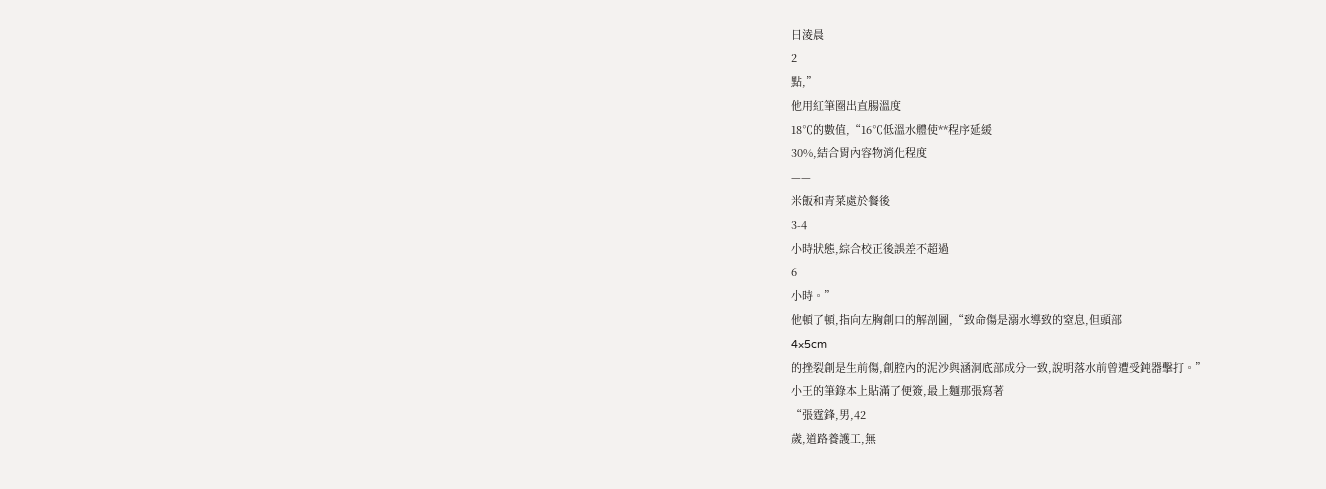日淩晨
2
點,”
他用紅筆圈出直腸溫度
18℃的數值,“16℃低溫水體使**程序延緩
30%,結合胃內容物消化程度
——
米飯和青菜處於餐後
3-4
小時狀態,綜合校正後誤差不超過
6
小時。”
他頓了頓,指向左胸創口的解剖圖,“致命傷是溺水導致的窒息,但頭部
4×5cm
的挫裂創是生前傷,創腔內的泥沙與涵洞底部成分一致,說明落水前曾遭受鈍器擊打。”
小王的筆錄本上貼滿了便簽,最上麵那張寫著
“張霆鋒,男,42
歲,道路養護工,無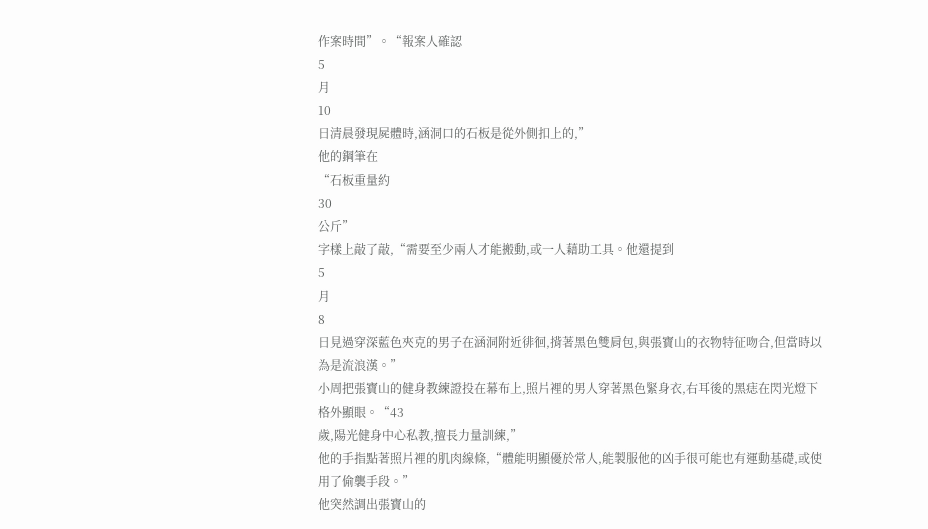作案時間”。“報案人確認
5
月
10
日清晨發現屍體時,涵洞口的石板是從外側扣上的,”
他的鋼筆在
“石板重量約
30
公斤”
字樣上敲了敲,“需要至少兩人才能搬動,或一人藉助工具。他還提到
5
月
8
日見過穿深藍色夾克的男子在涵洞附近徘徊,揹著黑色雙肩包,與張寶山的衣物特征吻合,但當時以為是流浪漢。”
小周把張寶山的健身教練證投在幕布上,照片裡的男人穿著黑色緊身衣,右耳後的黑痣在閃光燈下格外顯眼。“43
歲,陽光健身中心私教,擅長力量訓練,”
他的手指點著照片裡的肌肉線條,“體能明顯優於常人,能製服他的凶手很可能也有運動基礎,或使用了偷襲手段。”
他突然調出張寶山的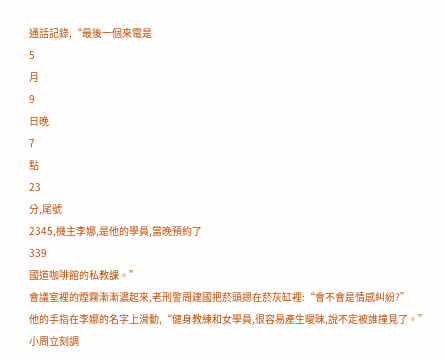通話記錄,“最後一個來電是
5
月
9
日晚
7
點
23
分,尾號
2345,機主李娜,是他的學員,當晚預約了
339
國道咖啡館的私教課。”
會議室裡的煙霧漸漸濃起來,老刑警周建國把菸頭摁在菸灰缸裡:“會不會是情感糾紛?”
他的手指在李娜的名字上滑動,“健身教練和女學員,很容易產生曖昧,說不定被誰撞見了。”
小周立刻調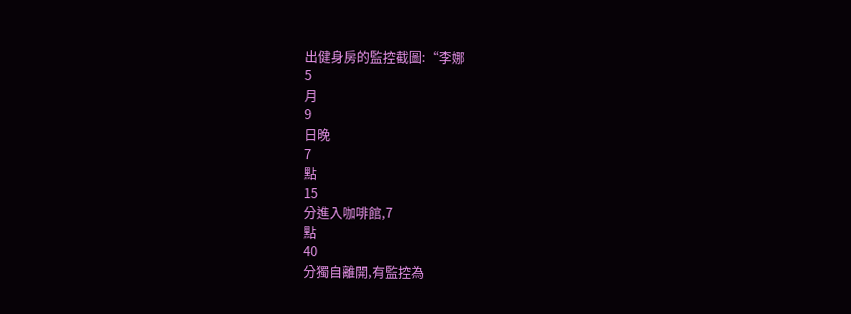出健身房的監控截圖:“李娜
5
月
9
日晚
7
點
15
分進入咖啡館,7
點
40
分獨自離開,有監控為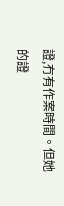證,冇有作案時間。但她的證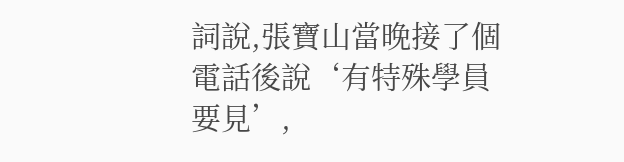詞說,張寶山當晚接了個電話後說‘有特殊學員要見’,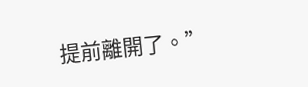提前離開了。”